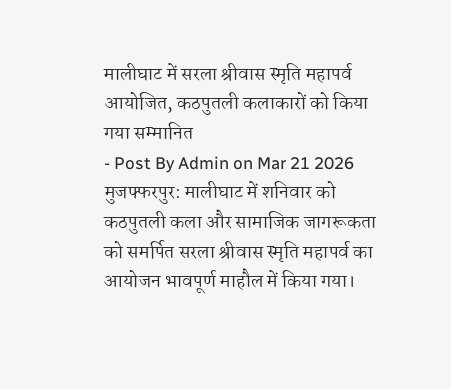मालीघाट में सरला श्रीवास स्मृति महापर्व आयोजित, कठपुतली कलाकारों को किया गया सम्मानित
- Post By Admin on Mar 21 2026
मुजफ्फरपुर: मालीघाट में शनिवार को कठपुतली कला और सामाजिक जागरूकता को समर्पित सरला श्रीवास स्मृति महापर्व का आयोजन भावपूर्ण माहौल में किया गया।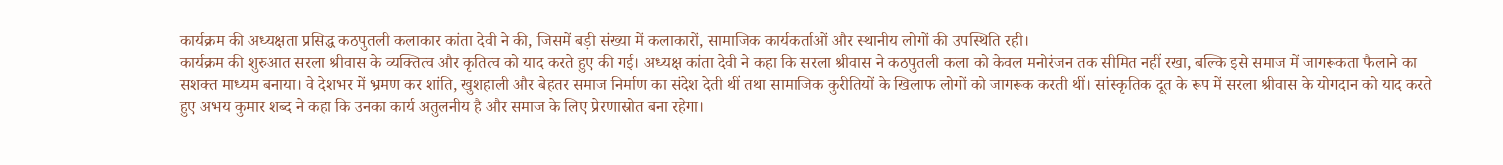कार्यक्रम की अध्यक्षता प्रसिद्ध कठपुतली कलाकार कांता देवी ने की, जिसमें बड़ी संख्या में कलाकारों, सामाजिक कार्यकर्ताओं और स्थानीय लोगों की उपस्थिति रही।
कार्यक्रम की शुरुआत सरला श्रीवास के व्यक्तित्व और कृतित्व को याद करते हुए की गई। अध्यक्ष कांता देवी ने कहा कि सरला श्रीवास ने कठपुतली कला को केवल मनोरंजन तक सीमित नहीं रखा, बल्कि इसे समाज में जागरूकता फैलाने का सशक्त माध्यम बनाया। वे देशभर में भ्रमण कर शांति, खुशहाली और बेहतर समाज निर्माण का संदेश देती थीं तथा सामाजिक कुरीतियों के खिलाफ लोगों को जागरूक करती थीं। सांस्कृतिक दूत के रूप में सरला श्रीवास के योगदान को याद करते हुए अभय कुमार शब्द ने कहा कि उनका कार्य अतुलनीय है और समाज के लिए प्रेरणास्रोत बना रहेगा।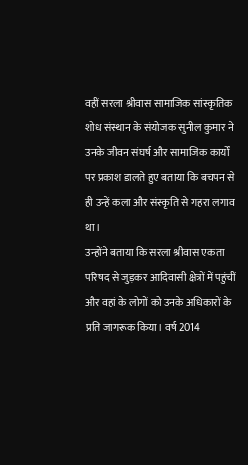वहीं सरला श्रीवास सामाजिक सांस्कृतिक शोध संस्थान के संयोजक सुनील कुमार ने उनके जीवन संघर्ष और सामाजिक कार्यों पर प्रकाश डालते हुए बताया कि बचपन से ही उन्हें कला और संस्कृति से गहरा लगाव था।
उन्होंने बताया कि सरला श्रीवास एकता परिषद से जुड़कर आदिवासी क्षेत्रों में पहुंचीं और वहां के लोगों को उनके अधिकारों के प्रति जागरूक किया। वर्ष 2014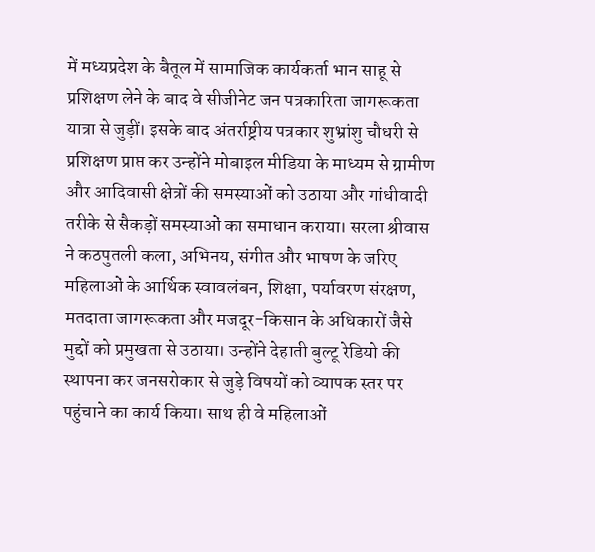में मध्यप्रदेश के बैतूल में सामाजिक कार्यकर्ता भान साहू से प्रशिक्षण लेने के बाद वे सीजीनेट जन पत्रकारिता जागरूकता यात्रा से जुड़ीं। इसके बाद अंतर्राष्ट्रीय पत्रकार शुभ्रांशु चौधरी से प्रशिक्षण प्राप्त कर उन्होंने मोबाइल मीडिया के माध्यम से ग्रामीण और आदिवासी क्षेत्रों की समस्याओं को उठाया और गांधीवादी तरीके से सैकड़ों समस्याओं का समाधान कराया। सरला श्रीवास ने कठपुतली कला, अभिनय, संगीत और भाषण के जरिए महिलाओं के आर्थिक स्वावलंबन, शिक्षा, पर्यावरण संरक्षण, मतदाता जागरूकता और मजदूर-किसान के अधिकारों जैसे मुद्दों को प्रमुखता से उठाया। उन्होंने देहाती बुल्टू रेडियो की स्थापना कर जनसरोकार से जुड़े विषयों को व्यापक स्तर पर पहुंचाने का कार्य किया। साथ ही वे महिलाओं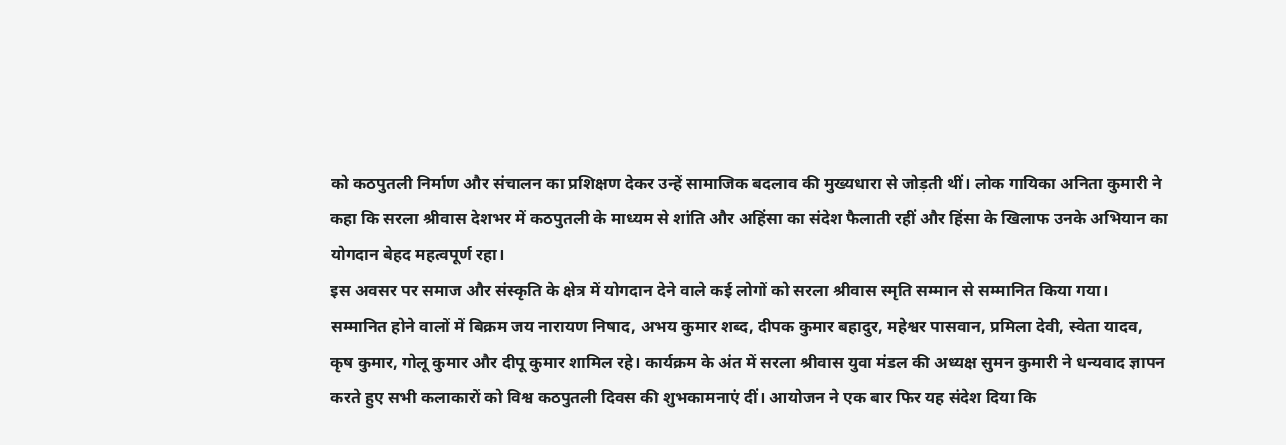को कठपुतली निर्माण और संचालन का प्रशिक्षण देकर उन्हें सामाजिक बदलाव की मुख्यधारा से जोड़ती थीं। लोक गायिका अनिता कुमारी ने कहा कि सरला श्रीवास देशभर में कठपुतली के माध्यम से शांति और अहिंसा का संदेश फैलाती रहीं और हिंसा के खिलाफ उनके अभियान का योगदान बेहद महत्वपूर्ण रहा।
इस अवसर पर समाज और संस्कृति के क्षेत्र में योगदान देने वाले कई लोगों को सरला श्रीवास स्मृति सम्मान से सम्मानित किया गया। सम्मानित होने वालों में बिक्रम जय नारायण निषाद, अभय कुमार शब्द, दीपक कुमार बहादुर, महेश्वर पासवान, प्रमिला देवी, स्वेता यादव, कृष कुमार, गोलू कुमार और दीपू कुमार शामिल रहे। कार्यक्रम के अंत में सरला श्रीवास युवा मंडल की अध्यक्ष सुमन कुमारी ने धन्यवाद ज्ञापन करते हुए सभी कलाकारों को विश्व कठपुतली दिवस की शुभकामनाएं दीं। आयोजन ने एक बार फिर यह संदेश दिया कि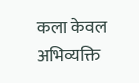कला केवल अभिव्यक्ति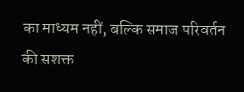का माध्यम नहीं, बल्कि समाज परिवर्तन की सशक्त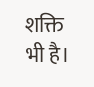शक्ति भी है।